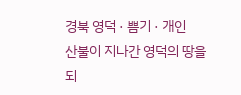경북 영덕 · 쁨기 · 개인
산불이 지나간 영덕의 땅을 되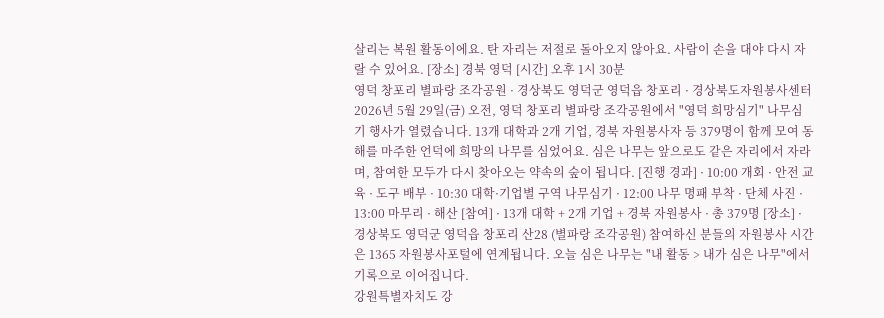살리는 복원 활동이에요. 탄 자리는 저절로 돌아오지 않아요. 사람이 손을 대야 다시 자랄 수 있어요. [장소] 경북 영덕 [시간] 오후 1시 30분
영덕 창포리 별파랑 조각공원 · 경상북도 영덕군 영덕읍 창포리 · 경상북도자원봉사센터
2026년 5월 29일(금) 오전, 영덕 창포리 별파랑 조각공원에서 "영덕 희망심기" 나무심기 행사가 열렸습니다. 13개 대학과 2개 기업, 경북 자원봉사자 등 379명이 함께 모여 동해를 마주한 언덕에 희망의 나무를 심었어요. 심은 나무는 앞으로도 같은 자리에서 자라며, 참여한 모두가 다시 찾아오는 약속의 숲이 됩니다. [진행 경과] · 10:00 개회 · 안전 교육 · 도구 배부 · 10:30 대학·기업별 구역 나무심기 · 12:00 나무 명패 부착 · 단체 사진 · 13:00 마무리 · 해산 [참여] · 13개 대학 + 2개 기업 + 경북 자원봉사 · 총 379명 [장소] · 경상북도 영덕군 영덕읍 창포리 산28 (별파랑 조각공원) 참여하신 분들의 자원봉사 시간은 1365 자원봉사포털에 연계됩니다. 오늘 심은 나무는 "내 활동 > 내가 심은 나무"에서 기록으로 이어집니다.
강원특별자치도 강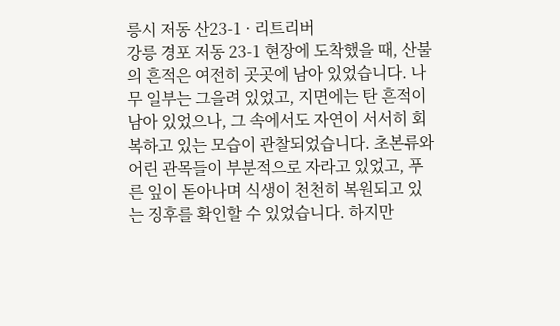릉시 저동 산23-1 · 리트리버
강릉 경포 저동 23-1 현장에 도착했을 때, 산불의 흔적은 여전히 곳곳에 남아 있었습니다. 나무 일부는 그을려 있었고, 지면에는 탄 흔적이 남아 있었으나, 그 속에서도 자연이 서서히 회복하고 있는 모습이 관찰되었습니다. 초본류와 어린 관목들이 부분적으로 자라고 있었고, 푸른 잎이 돋아나며 식생이 천천히 복원되고 있는 징후를 확인할 수 있었습니다. 하지만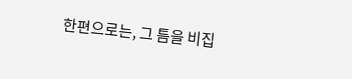한편으로는, 그 틈을 비집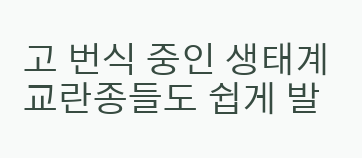고 번식 중인 생태계 교란종들도 쉽게 발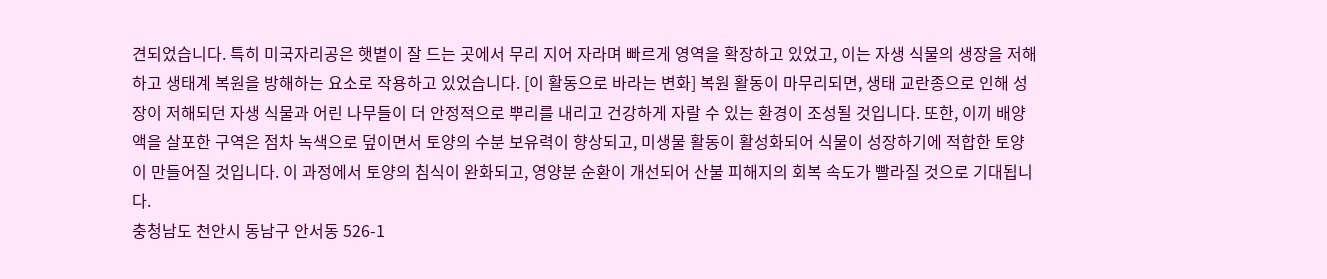견되었습니다. 특히 미국자리공은 햇볕이 잘 드는 곳에서 무리 지어 자라며 빠르게 영역을 확장하고 있었고, 이는 자생 식물의 생장을 저해하고 생태계 복원을 방해하는 요소로 작용하고 있었습니다. [이 활동으로 바라는 변화] 복원 활동이 마무리되면, 생태 교란종으로 인해 성장이 저해되던 자생 식물과 어린 나무들이 더 안정적으로 뿌리를 내리고 건강하게 자랄 수 있는 환경이 조성될 것입니다. 또한, 이끼 배양액을 살포한 구역은 점차 녹색으로 덮이면서 토양의 수분 보유력이 향상되고, 미생물 활동이 활성화되어 식물이 성장하기에 적합한 토양이 만들어질 것입니다. 이 과정에서 토양의 침식이 완화되고, 영양분 순환이 개선되어 산불 피해지의 회복 속도가 빨라질 것으로 기대됩니다.
충청남도 천안시 동남구 안서동 526-1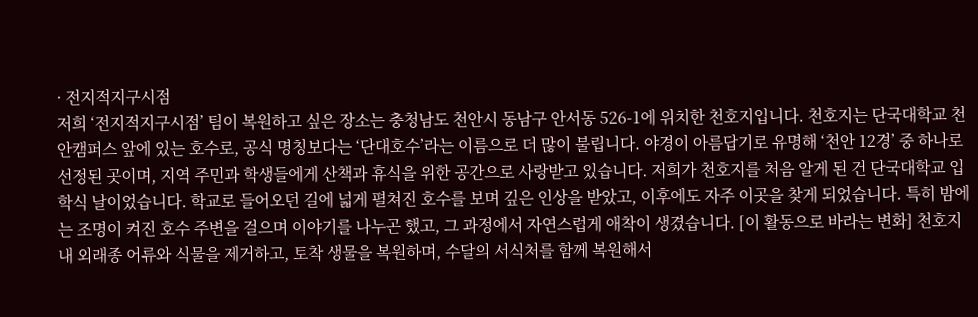· 전지적지구시점
저희 ‘전지적지구시점’ 팀이 복원하고 싶은 장소는 충청남도 천안시 동남구 안서동 526-1에 위치한 천호지입니다. 천호지는 단국대학교 천안캠퍼스 앞에 있는 호수로, 공식 명칭보다는 ‘단대호수’라는 이름으로 더 많이 불립니다. 야경이 아름답기로 유명해 ‘천안 12경’ 중 하나로 선정된 곳이며, 지역 주민과 학생들에게 산책과 휴식을 위한 공간으로 사랑받고 있습니다. 저희가 천호지를 처음 알게 된 건 단국대학교 입학식 날이었습니다. 학교로 들어오던 길에 넓게 펼쳐진 호수를 보며 깊은 인상을 받았고, 이후에도 자주 이곳을 찾게 되었습니다. 특히 밤에는 조명이 켜진 호수 주변을 걸으며 이야기를 나누곤 했고, 그 과정에서 자연스럽게 애착이 생겼습니다. [이 활동으로 바라는 변화] 천호지 내 외래종 어류와 식물을 제거하고, 토착 생물을 복원하며, 수달의 서식처를 함께 복원해서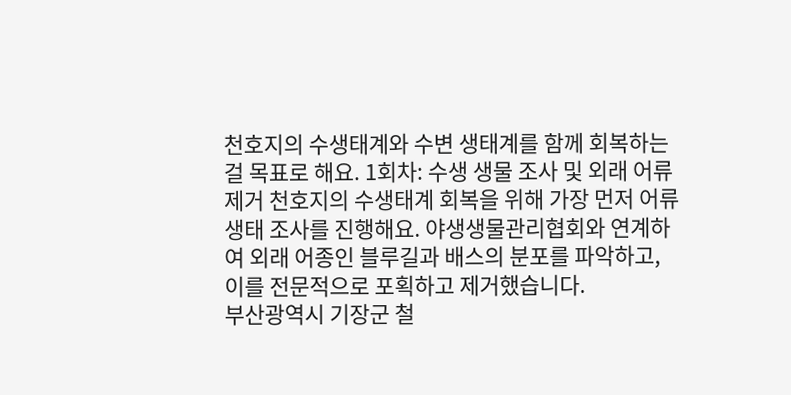천호지의 수생태계와 수변 생태계를 함께 회복하는 걸 목표로 해요. 1회차: 수생 생물 조사 및 외래 어류 제거 천호지의 수생태계 회복을 위해 가장 먼저 어류 생태 조사를 진행해요. 야생생물관리협회와 연계하여 외래 어종인 블루길과 배스의 분포를 파악하고, 이를 전문적으로 포획하고 제거했습니다.
부산광역시 기장군 철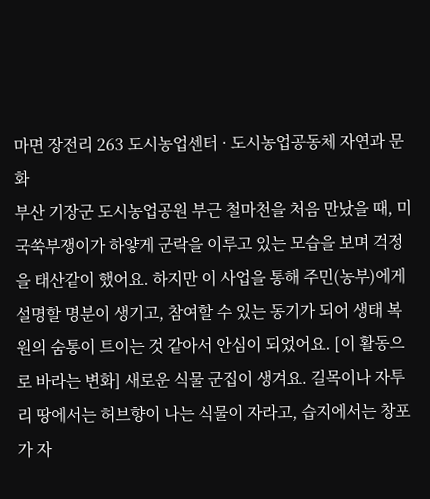마면 장전리 263 도시농업센터 · 도시농업공동체 자연과 문화
부산 기장군 도시농업공원 부근 철마천을 처음 만났을 때, 미국쑥부쟁이가 하얗게 군락을 이루고 있는 모습을 보며 걱정을 태산같이 했어요. 하지만 이 사업을 통해 주민(농부)에게 설명할 명분이 생기고, 참여할 수 있는 동기가 되어 생태 복원의 숨통이 트이는 것 같아서 안심이 되었어요. [이 활동으로 바라는 변화] 새로운 식물 군집이 생겨요. 길목이나 자투리 땅에서는 허브향이 나는 식물이 자라고, 습지에서는 창포가 자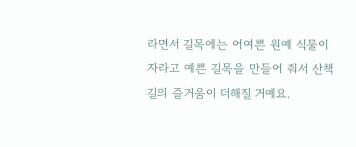라면서 길목에는 어여쁜 원예 식물이 자라고 예쁜 길목을 만들어 줘서 산책길의 즐거움이 더해질 거예요.